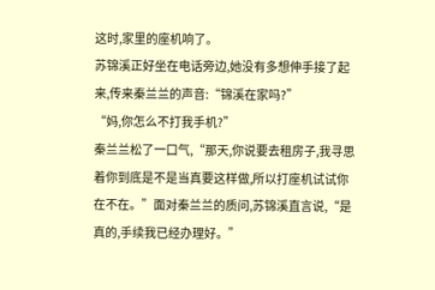这时,家里的座机响了。
苏锦溪正好坐在电话旁边,她没有多想伸手接了起来,传来秦兰兰的声音:“锦溪在家吗?”
“妈,你怎么不打我手机?”
秦兰兰松了一口气,“那天,你说要去租房子,我寻思着你到底是不是当真要这样做,所以打座机试试你在不在。”面对秦兰兰的质问,苏锦溪直言说,“是真的,手续我已经办理好。”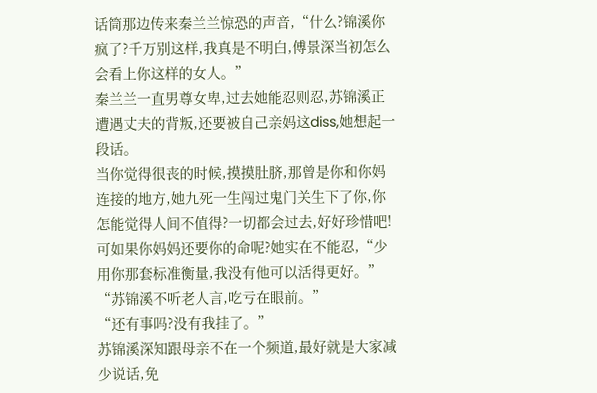话筒那边传来秦兰兰惊恐的声音,“什么?锦溪你疯了?千万别这样,我真是不明白,傅景深当初怎么会看上你这样的女人。”
秦兰兰一直男尊女卑,过去她能忍则忍,苏锦溪正遭遇丈夫的背叛,还要被自己亲妈这diss,她想起一段话。
当你觉得很丧的时候,摸摸肚脐,那曾是你和你妈连接的地方,她九死一生闯过鬼门关生下了你,你怎能觉得人间不值得?一切都会过去,好好珍惜吧!
可如果你妈妈还要你的命呢?她实在不能忍,“少用你那套标准衡量,我没有他可以活得更好。”
“苏锦溪不听老人言,吃亏在眼前。”
“还有事吗?没有我挂了。”
苏锦溪深知跟母亲不在一个频道,最好就是大家减少说话,免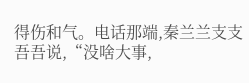得伤和气。电话那端,秦兰兰支支吾吾说,“没啥大事,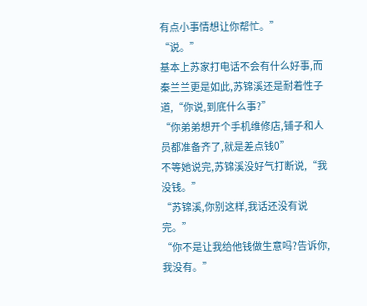有点小事情想让你帮忙。”
“说。”
基本上苏家打电话不会有什么好事,而秦兰兰更是如此,苏锦溪还是耐着性子道,“你说,到底什么事?”
“你弟弟想开个手机维修店,铺子和人员都准备齐了,就是差点钱0”
不等她说完,苏锦溪没好气打断说,“我没钱。”
“苏锦溪,你别这样,我话还没有说完。”
“你不是让我给他钱做生意吗?告诉你,我没有。”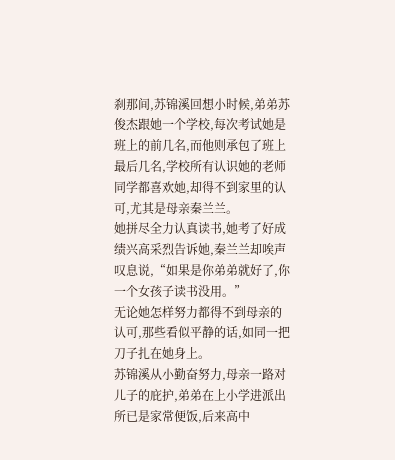刹那间,苏锦溪回想小时候,弟弟苏俊杰跟她一个学校,每次考试她是班上的前几名,而他则承包了班上最后几名,学校所有认识她的老师同学都喜欢她,却得不到家里的认可,尤其是母亲秦兰兰。
她拼尽全力认真读书,她考了好成绩兴高采烈告诉她,秦兰兰却唉声叹息说,“如果是你弟弟就好了,你一个女孩子读书没用。”
无论她怎样努力都得不到母亲的认可,那些看似平静的话,如同一把刀子扎在她身上。
苏锦溪从小勤奋努力,母亲一路对儿子的庇护,弟弟在上小学进派出所已是家常便饭,后来高中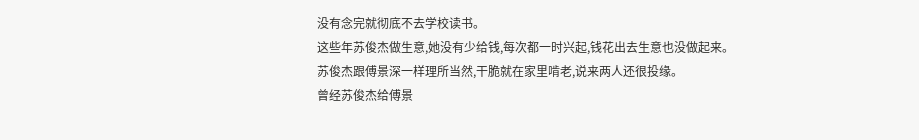没有念完就彻底不去学校读书。
这些年苏俊杰做生意,她没有少给钱,每次都一时兴起,钱花出去生意也没做起来。
苏俊杰跟傅景深一样理所当然,干脆就在家里啃老,说来两人还很投缘。
曾经苏俊杰给傅景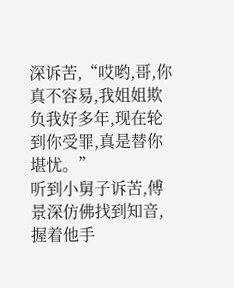深诉苦,“哎哟,哥,你真不容易,我姐姐欺负我好多年,现在轮到你受罪,真是替你堪忧。”
听到小舅子诉苦,傅景深仿佛找到知音,握着他手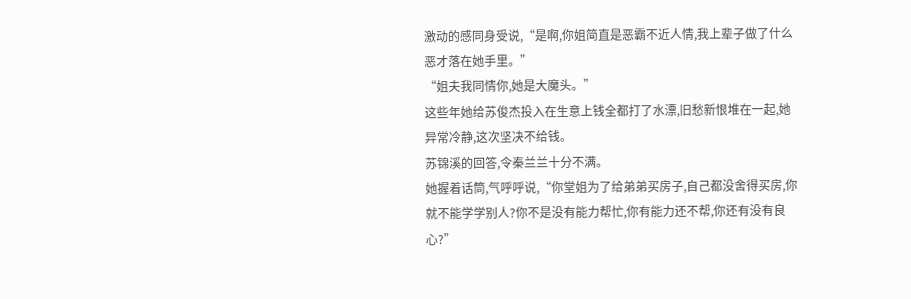激动的感同身受说,“是啊,你姐简直是恶霸不近人情,我上辈子做了什么恶才落在她手里。”
“姐夫我同情你,她是大魔头。”
这些年她给苏俊杰投入在生意上钱全都打了水漂,旧愁新恨堆在一起,她异常冷静,这次坚决不给钱。
苏锦溪的回答,令秦兰兰十分不满。
她握着话筒,气呼呼说,“你堂姐为了给弟弟买房子,自己都没舍得买房,你就不能学学别人?你不是没有能力帮忙,你有能力还不帮,你还有没有良心?”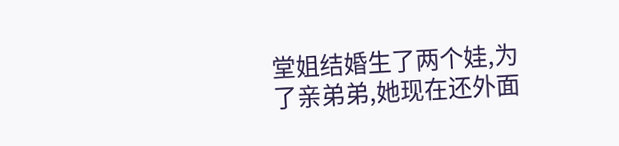堂姐结婚生了两个娃,为了亲弟弟,她现在还外面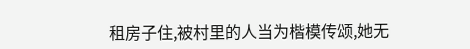租房子住,被村里的人当为楷模传颂,她无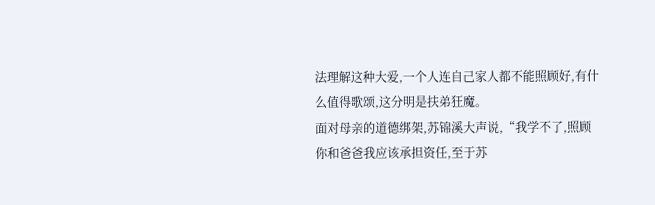法理解这种大爱,一个人连自己家人都不能照顾好,有什么值得歌颂,这分明是扶弟狂魔。
面对母亲的道德绑架,苏锦溪大声说,“我学不了,照顾你和爸爸我应该承担资任,至于苏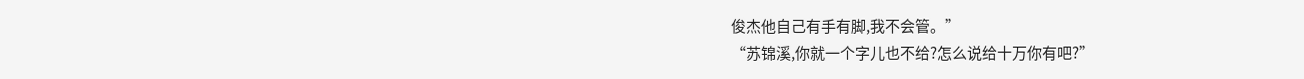俊杰他自己有手有脚,我不会管。”
“苏锦溪,你就一个字儿也不给?怎么说给十万你有吧?”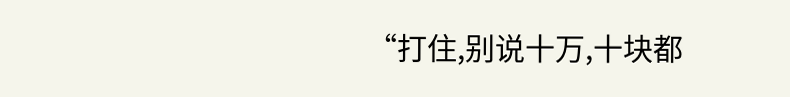“打住,别说十万,十块都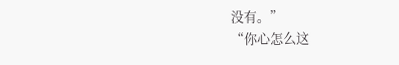没有。”
“你心怎么这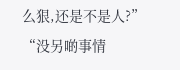么狠,还是不是人?”
“没另啲事情